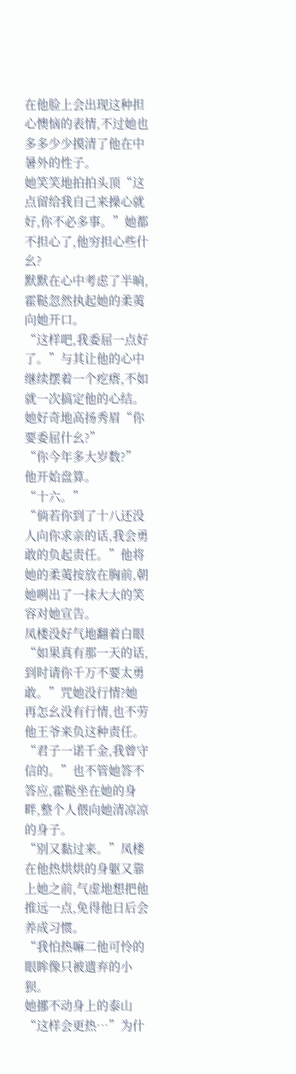在他脸上会出现这种担心懊恼的表情,不过她也多多少少摸清了他在中暑外的性子。
她笑笑地拍拍头顶“这点留给我自己来操心就好,你不必多事。”她都不担心了,他穷担心些什幺?
默默在心中考虑了半晌,霍鞑忽然执起她的柔荑向她开口。
“这样吧,我委屈一点好了。”与其让他的心中继续摆着一个疙瘩,不如就一次搞定他的心结。
她好奇地高扬秀眉“你要委屈什幺?”
“你今年多大岁数?”他开始盘算。
“十六。”
“倘若你到了十八还没人向你求亲的话,我会勇敢的负起责任。”他将她的柔荑按放在胸前,朝她咧出了一抹大大的笑容对她宣告。
凤楼没好气地翻着白眼“如果真有那一天的话,到时请你千万不要太勇敢。”咒她没行情?她再怎幺没有行情,也不劳他王爷来负这种责任。
“君子一诺千金,我曾守信的。”也不管她答不答应,霍鞑坐在她的身畔,整个人偎向她清凉凉的身子。
“别又黏过来。”凤楼在他热烘烘的身躯又靠上她之前,气虚地想把他推远一点,免得他日后会养成习惯。
“我怕热嘛二他可怜的眼眸像只被遗弃的小狈。
她挪不动身上的泰山“这样会更热…”为什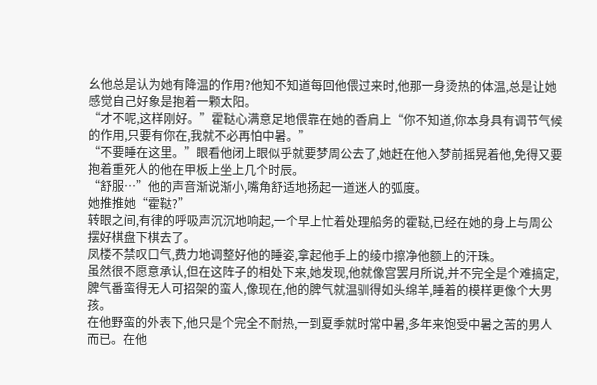幺他总是认为她有降温的作用?他知不知道每回他偎过来时,他那一身烫热的体温,总是让她感觉自己好象是抱着一颗太阳。
“才不呢,这样刚好。”霍鞑心满意足地偎靠在她的香肩上“你不知道,你本身具有调节气候的作用,只要有你在,我就不必再怕中暑。”
“不要睡在这里。”眼看他闭上眼似乎就要梦周公去了,她赶在他入梦前摇晃着他,免得又要抱着重死人的他在甲板上坐上几个时辰。
“舒服…”他的声音渐说渐小,嘴角舒适地扬起一道迷人的弧度。
她推推她“霍鞑?”
转眼之间,有律的呼吸声沉沉地响起,一个早上忙着处理船务的霍鞑,已经在她的身上与周公摆好棋盘下棋去了。
凤楼不禁叹口气,费力地调整好他的睡姿,拿起他手上的绫巾擦净他额上的汗珠。
虽然很不愿意承认,但在这阵子的相处下来,她发现,他就像宫罢月所说,并不完全是个难搞定,脾气番蛮得无人可招架的蛮人,像现在,他的脾气就温驯得如头绵羊,睡着的模样更像个大男孩。
在他野蛮的外表下,他只是个完全不耐热,一到夏季就时常中暑,多年来饱受中暑之苦的男人而已。在他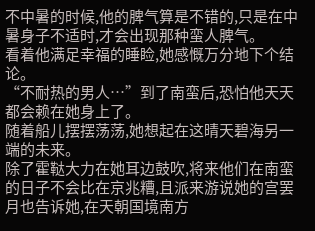不中暑的时候,他的脾气算是不错的,只是在中暑身子不适时,才会出现那种蛮人脾气。
看着他满足幸福的睡睑,她感慨万分地下个结论。
“不耐热的男人…”到了南蛮后,恐怕他天天都会赖在她身上了。
随着船儿摆摆荡荡,她想起在这晴天碧海另一端的未来。
除了霍鞑大力在她耳边鼓吹,将来他们在南蛮的日子不会比在京兆糟,且派来游说她的宫罢月也告诉她,在天朝国境南方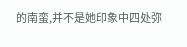的南蛮,并不是她印象中四处弥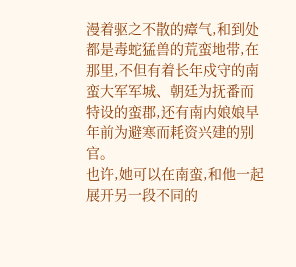漫着驱之不散的瘴气,和到处都是毒蛇猛兽的荒蛮地带,在那里,不但有着长年戍守的南蛮大军军城、朝廷为抚番而特设的蛮郡,还有南内娘娘早年前为避寒而耗资兴建的别官。
也许,她可以在南蛮,和他一起展开另一段不同的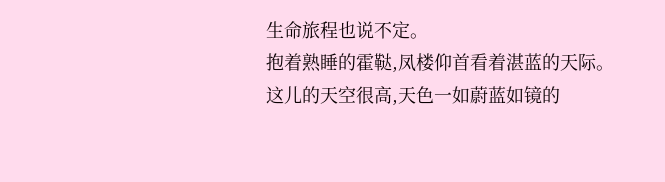生命旅程也说不定。
抱着熟睡的霍鞑,凤楼仰首看着湛蓝的天际。
这儿的天空很高,天色一如蔚蓝如镜的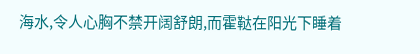海水,令人心胸不禁开阔舒朗,而霍鞑在阳光下睡着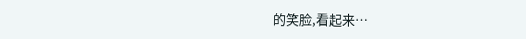的笑脸,看起来…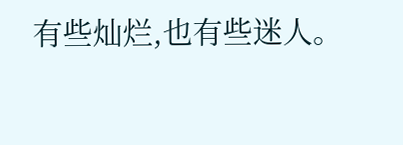有些灿烂,也有些迷人。